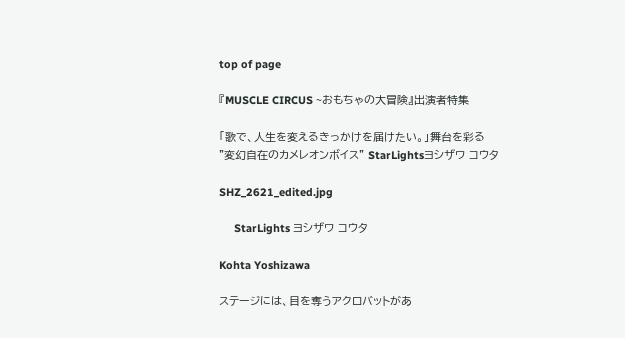top of page

『MUSCLE CIRCUS ~おもちゃの大冒険』出演者特集

「歌で、人生を変えるきっかけを届けたい。」舞台を彩る
"変幻自在のカメレオンボイス" StarLightsヨシザワ コウタ

SHZ_2621_edited.jpg

     StarLights ヨシザワ コウタ

Kohta Yoshizawa

ステージには、目を奪うアクロバットがあ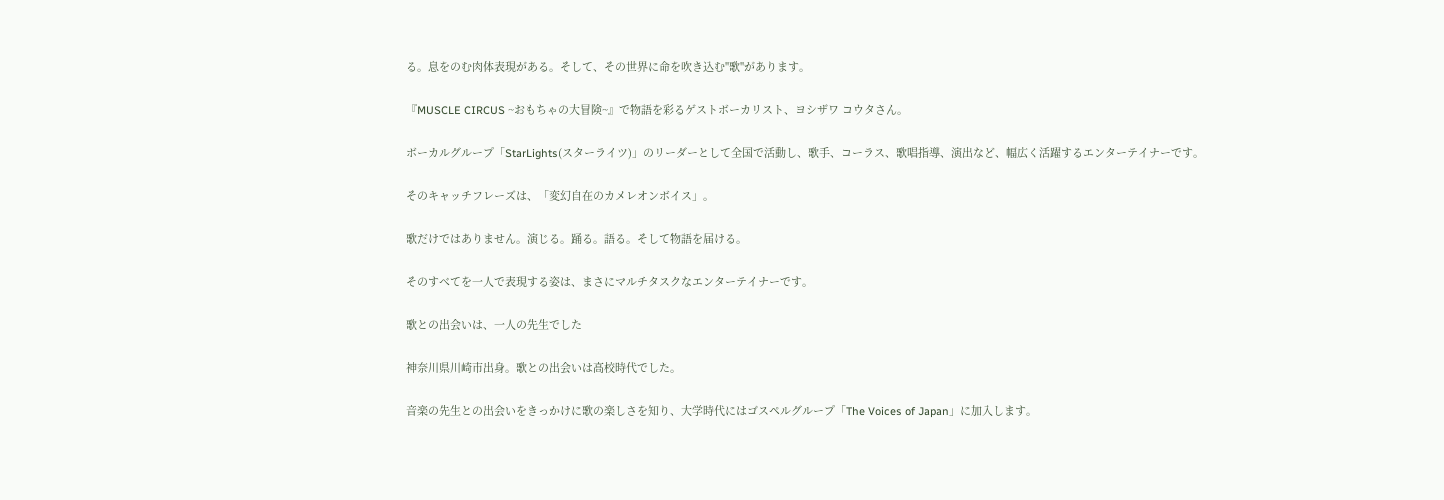る。息をのむ肉体表現がある。そして、その世界に命を吹き込む"歌"があります。

『MUSCLE CIRCUS ~おもちゃの大冒険~』で物語を彩るゲストボーカリスト、ヨシザワ コウタさん。

ボーカルグループ「StarLights(スターライツ)」のリーダーとして全国で活動し、歌手、コーラス、歌唱指導、演出など、幅広く活躍するエンターテイナーです。

そのキャッチフレーズは、「変幻自在のカメレオンボイス」。

歌だけではありません。演じる。踊る。語る。そして物語を届ける。

そのすべてを一人で表現する姿は、まさにマルチタスクなエンターテイナーです。

歌との出会いは、一人の先生でした

神奈川県川崎市出身。歌との出会いは高校時代でした。

音楽の先生との出会いをきっかけに歌の楽しさを知り、大学時代にはゴスペルグループ「The Voices of Japan」に加入します。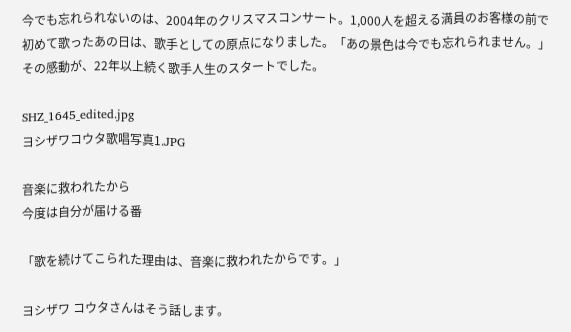今でも忘れられないのは、2004年のクリスマスコンサート。1,000人を超える満員のお客様の前で初めて歌ったあの日は、歌手としての原点になりました。「あの景色は今でも忘れられません。」その感動が、22年以上続く歌手人生のスタートでした。

SHZ_1645_edited.jpg
ヨシザワコウタ歌唱写真1.JPG

音楽に救われたから
今度は自分が届ける番

「歌を続けてこられた理由は、音楽に救われたからです。」

ヨシザワ コウタさんはそう話します。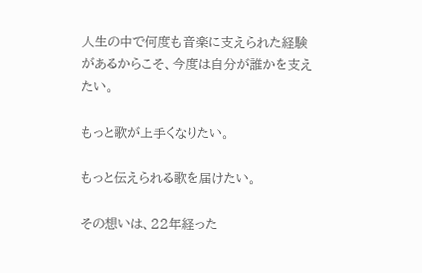人生の中で何度も音楽に支えられた経験があるからこそ、今度は自分が誰かを支えたい。

もっと歌が上手くなりたい。

もっと伝えられる歌を届けたい。

その想いは、22年経った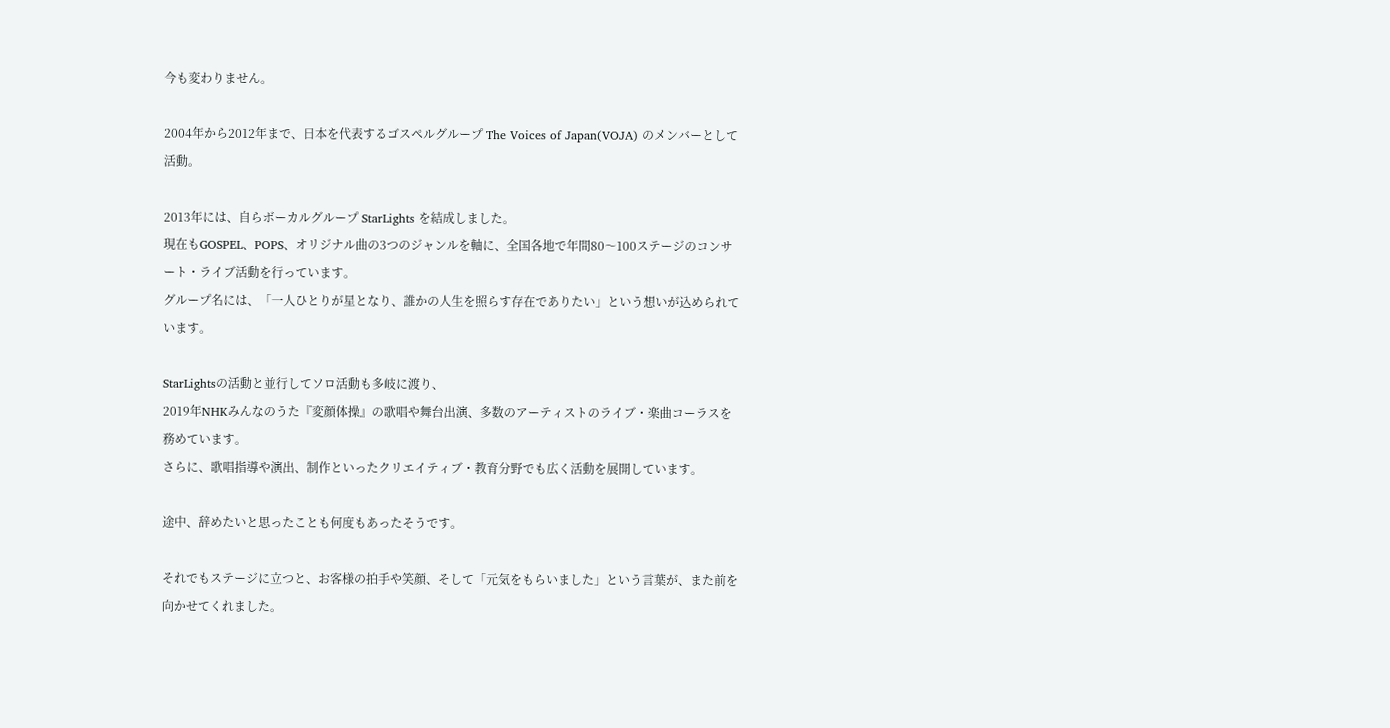今も変わりません。

2004年から2012年まで、日本を代表するゴスペルグループ The Voices of Japan(VOJA) のメンバーとして活動。

2013年には、自らボーカルグループ StarLights を結成しました。
現在もGOSPEL、POPS、オリジナル曲の3つのジャンルを軸に、全国各地で年間80〜100ステージのコンサート・ライブ活動を行っています。
グループ名には、「一人ひとりが星となり、誰かの人生を照らす存在でありたい」という想いが込められています。

StarLightsの活動と並行してソロ活動も多岐に渡り、
2019年NHKみんなのうた『変顔体操』の歌唱や舞台出演、多数のアーティストのライブ・楽曲コーラスを務めています。
さらに、歌唱指導や演出、制作といったクリエイティブ・教育分野でも広く活動を展開しています。

途中、辞めたいと思ったことも何度もあったそうです。

それでもステージに立つと、お客様の拍手や笑顔、そして「元気をもらいました」という言葉が、また前を向かせてくれました。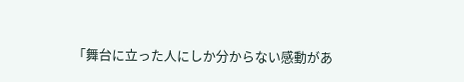「舞台に立った人にしか分からない感動があ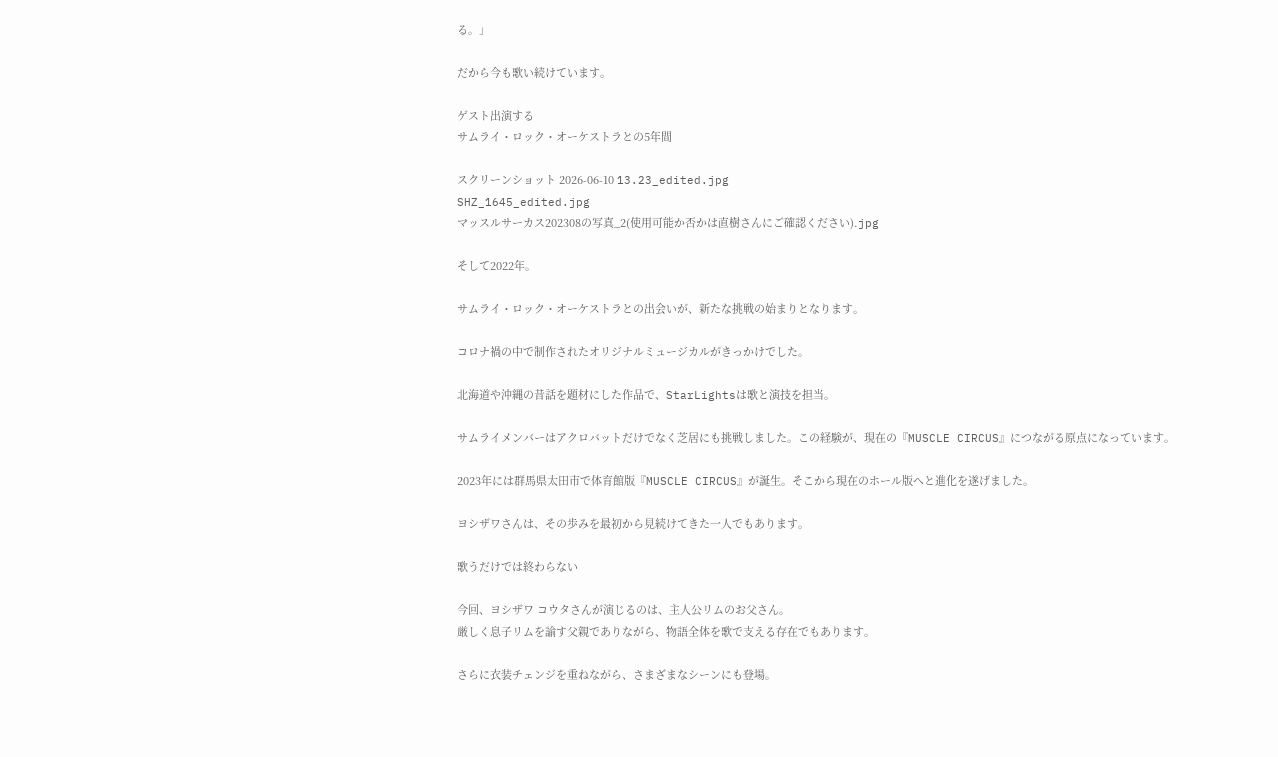る。」

だから今も歌い続けています。

ゲスト出演する
サムライ・ロック・オーケストラとの5年間

スクリーンショット 2026-06-10 13.23_edited.jpg
SHZ_1645_edited.jpg
マッスルサーカス202308の写真_2(使用可能か否かは直樹さんにご確認ください).jpg

そして2022年。

サムライ・ロック・オーケストラとの出会いが、新たな挑戦の始まりとなります。

コロナ禍の中で制作されたオリジナルミュージカルがきっかけでした。

北海道や沖縄の昔話を題材にした作品で、StarLightsは歌と演技を担当。

サムライメンバーはアクロバットだけでなく芝居にも挑戦しました。この経験が、現在の『MUSCLE CIRCUS』につながる原点になっています。

2023年には群馬県太田市で体育館版『MUSCLE CIRCUS』が誕生。そこから現在のホール版へと進化を遂げました。

ヨシザワさんは、その歩みを最初から見続けてきた一人でもあります。

歌うだけでは終わらない

今回、ヨシザワ コウタさんが演じるのは、主人公リムのお父さん。
厳しく息子リムを諭す父親でありながら、物語全体を歌で支える存在でもあります。

さらに衣装チェンジを重ねながら、さまざまなシーンにも登場。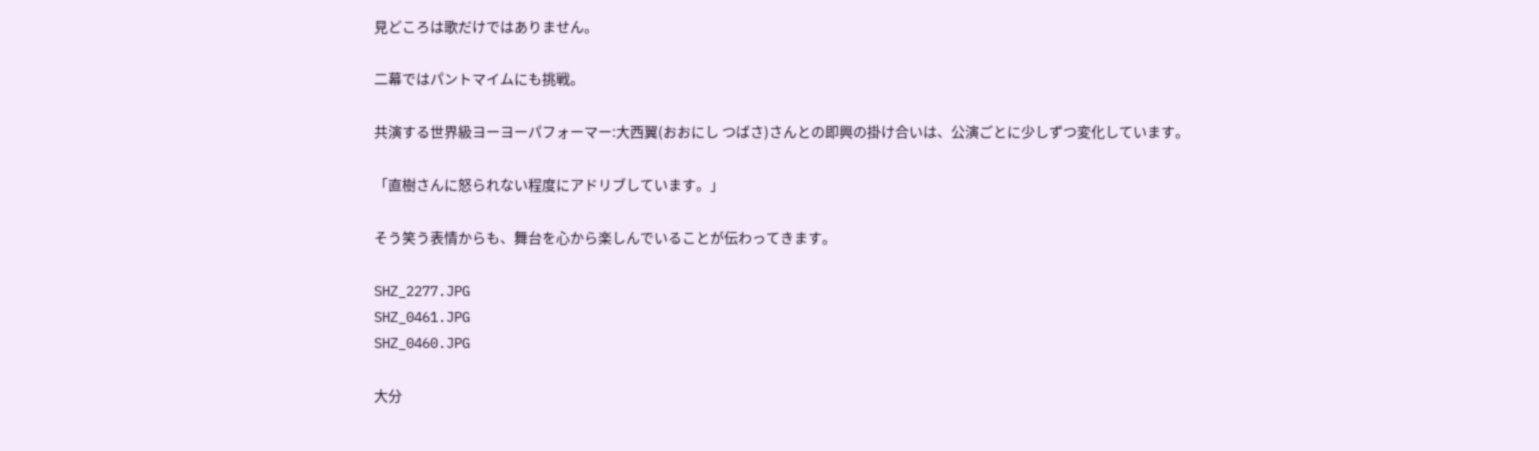見どころは歌だけではありません。

二幕ではパントマイムにも挑戦。

共演する世界級ヨーヨーパフォーマー:大西翼(おおにし つばさ)さんとの即興の掛け合いは、公演ごとに少しずつ変化しています。

「直樹さんに怒られない程度にアドリブしています。」

そう笑う表情からも、舞台を心から楽しんでいることが伝わってきます。

SHZ_2277.JPG
SHZ_0461.JPG
SHZ_0460.JPG

大分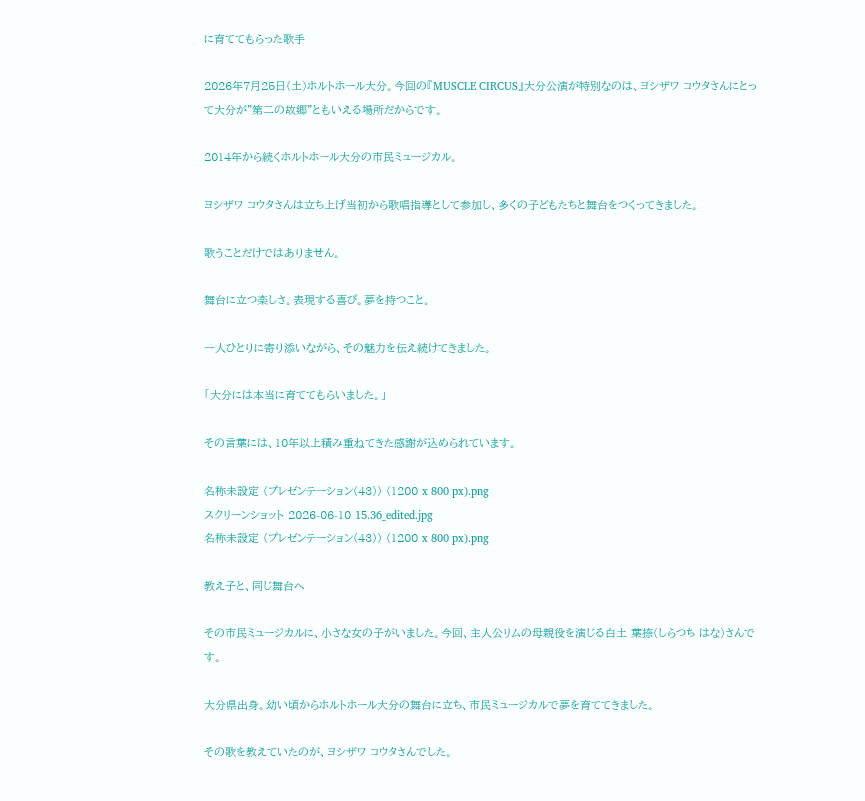に育ててもらった歌手

2026年7月25日(土)ホルトホール大分。今回の『MUSCLE CIRCUS』大分公演が特別なのは、ヨシザワ コウタさんにとって大分が"第二の故郷"ともいえる場所だからです。

2014年から続くホルトホール大分の市民ミュージカル。

ヨシザワ コウタさんは立ち上げ当初から歌唱指導として参加し、多くの子どもたちと舞台をつくってきました。

歌うことだけではありません。

舞台に立つ楽しさ。表現する喜び。夢を持つこと。

一人ひとりに寄り添いながら、その魅力を伝え続けてきました。

「大分には本当に育ててもらいました。」

その言葉には、10年以上積み重ねてきた感謝が込められています。

名称未設定 (プレゼンテーション(43)) (1200 x 800 px).png
スクリーンショット 2026-06-10 15.36_edited.jpg
名称未設定 (プレゼンテーション(43)) (1200 x 800 px).png

教え子と、同じ舞台へ

その市民ミュージカルに、小さな女の子がいました。今回、主人公リムの母親役を演じる白土 葉捺(しらつち はな)さんです。

大分県出身。幼い頃からホルトホール大分の舞台に立ち、市民ミュージカルで夢を育ててきました。

その歌を教えていたのが、ヨシザワ コウタさんでした。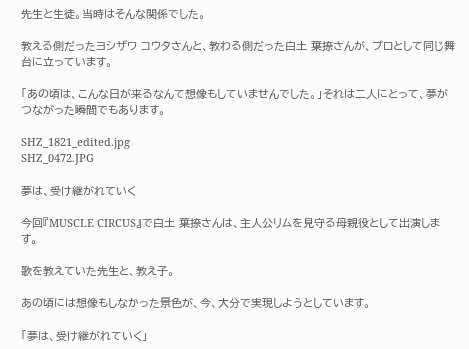先生と生徒。当時はそんな関係でした。

教える側だったヨシザワ コウタさんと、教わる側だった白土 葉捺さんが、プロとして同じ舞台に立っています。

「あの頃は、こんな日が来るなんて想像もしていませんでした。」それは二人にとって、夢がつながった瞬間でもあります。

SHZ_1821_edited.jpg
SHZ_0472.JPG

夢は、受け継がれていく

今回『MUSCLE CIRCUS』で白土 葉捺さんは、主人公リムを見守る母親役として出演します。

歌を教えていた先生と、教え子。

あの頃には想像もしなかった景色が、今、大分で実現しようとしています。

「夢は、受け継がれていく」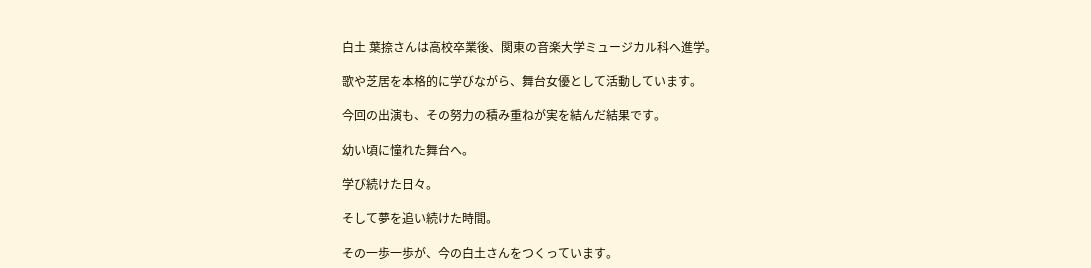白土 葉捺さんは高校卒業後、関東の音楽大学ミュージカル科へ進学。

歌や芝居を本格的に学びながら、舞台女優として活動しています。

今回の出演も、その努力の積み重ねが実を結んだ結果です。

幼い頃に憧れた舞台へ。

学び続けた日々。

そして夢を追い続けた時間。

その一歩一歩が、今の白土さんをつくっています。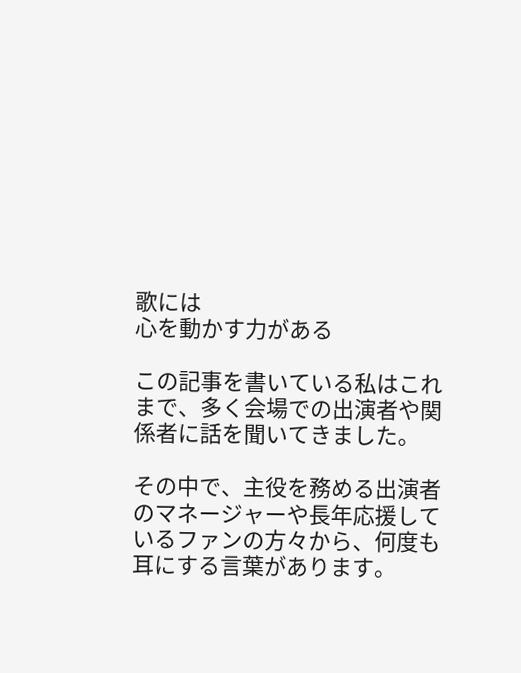歌には
心を動かす力がある

この記事を書いている私はこれまで、多く会場での出演者や関係者に話を聞いてきました。

その中で、主役を務める出演者のマネージャーや長年応援しているファンの方々から、何度も耳にする言葉があります。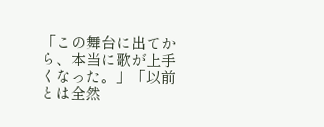「この舞台に出てから、本当に歌が上手くなった。」「以前とは全然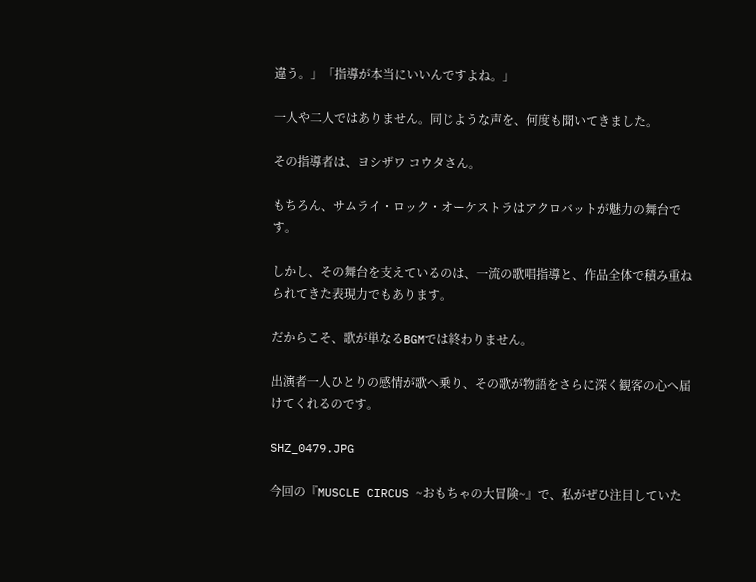違う。」「指導が本当にいいんですよね。」

一人や二人ではありません。同じような声を、何度も聞いてきました。

その指導者は、ヨシザワ コウタさん。

もちろん、サムライ・ロック・オーケストラはアクロバットが魅力の舞台です。

しかし、その舞台を支えているのは、一流の歌唱指導と、作品全体で積み重ねられてきた表現力でもあります。

だからこそ、歌が単なるBGMでは終わりません。

出演者一人ひとりの感情が歌へ乗り、その歌が物語をさらに深く観客の心へ届けてくれるのです。

SHZ_0479.JPG

今回の『MUSCLE CIRCUS ~おもちゃの大冒険~』で、私がぜひ注目していた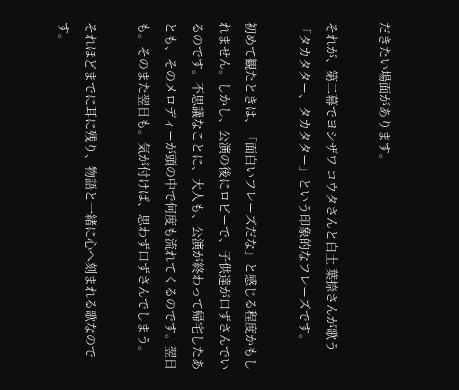だきたい場面があります。

それが、第二幕でヨシザワ コウタさんと白土 葉捺さんが歌う「タカタター、タカタター」という印象的なフレーズです。

初めて観たときは、「面白いフレーズだな」と感じる程度かもしれません。しかし、公演の後にロビーで、子供達が口ずさんでいるのです。不思議なことに、大人も、公演が終わって帰宅したあとも、そのメロディーが頭の中で何度も流れてくるのです。翌日も。そのまた翌日も。気が付けば、思わず口ずさんでしまう。

それほどまでに耳に残り、物語と一緒に心へ刻まれる歌なのです。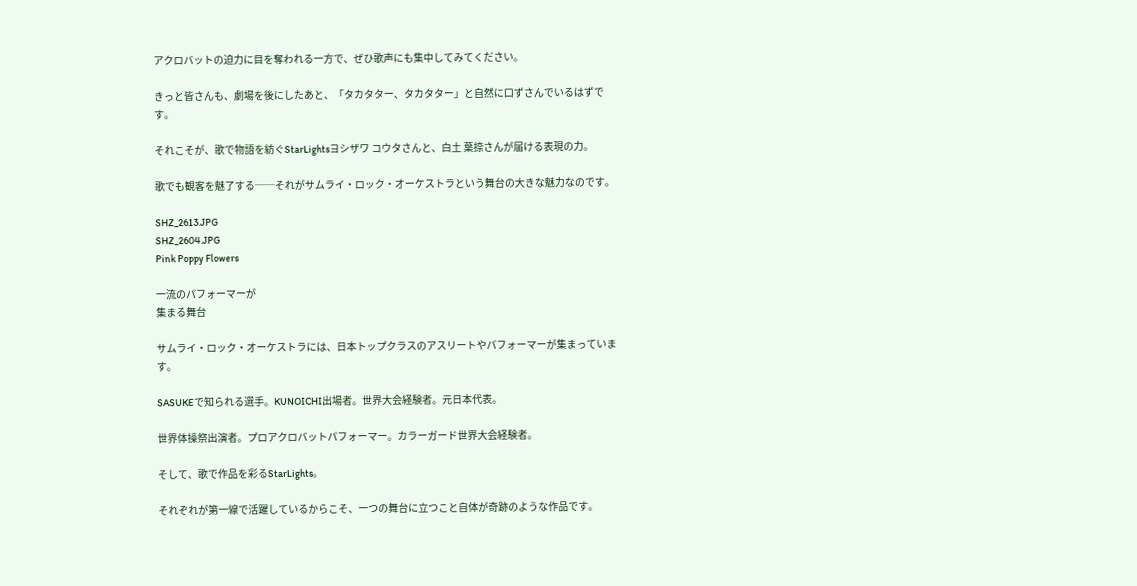アクロバットの迫力に目を奪われる一方で、ぜひ歌声にも集中してみてください。

きっと皆さんも、劇場を後にしたあと、「タカタター、タカタター」と自然に口ずさんでいるはずです。

それこそが、歌で物語を紡ぐStarLightsヨシザワ コウタさんと、白土 葉捺さんが届ける表現の力。

歌でも観客を魅了する──それがサムライ・ロック・オーケストラという舞台の大きな魅力なのです。

SHZ_2613.JPG
SHZ_2604.JPG
Pink Poppy Flowers

一流のパフォーマーが
集まる舞台

サムライ・ロック・オーケストラには、日本トップクラスのアスリートやパフォーマーが集まっています。

SASUKEで知られる選手。KUNOICHI出場者。世界大会経験者。元日本代表。

世界体操祭出演者。プロアクロバットパフォーマー。カラーガード世界大会経験者。

そして、歌で作品を彩るStarLights。

それぞれが第一線で活躍しているからこそ、一つの舞台に立つこと自体が奇跡のような作品です。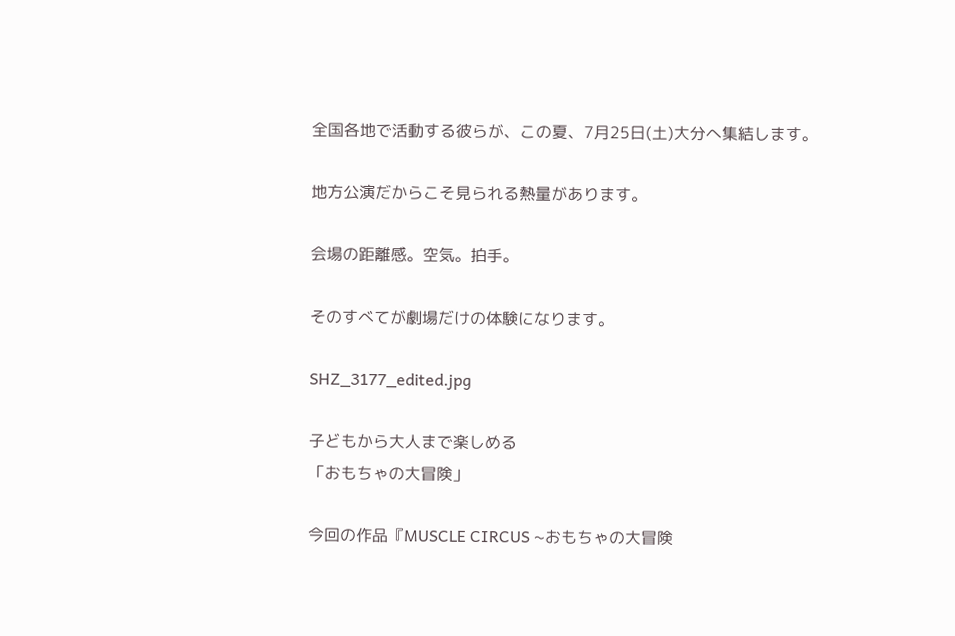全国各地で活動する彼らが、この夏、7月25日(土)大分へ集結します。

地方公演だからこそ見られる熱量があります。

会場の距離感。空気。拍手。

そのすべてが劇場だけの体験になります。

SHZ_3177_edited.jpg

子どもから大人まで楽しめる
「おもちゃの大冒険」

今回の作品『MUSCLE CIRCUS ~おもちゃの大冒険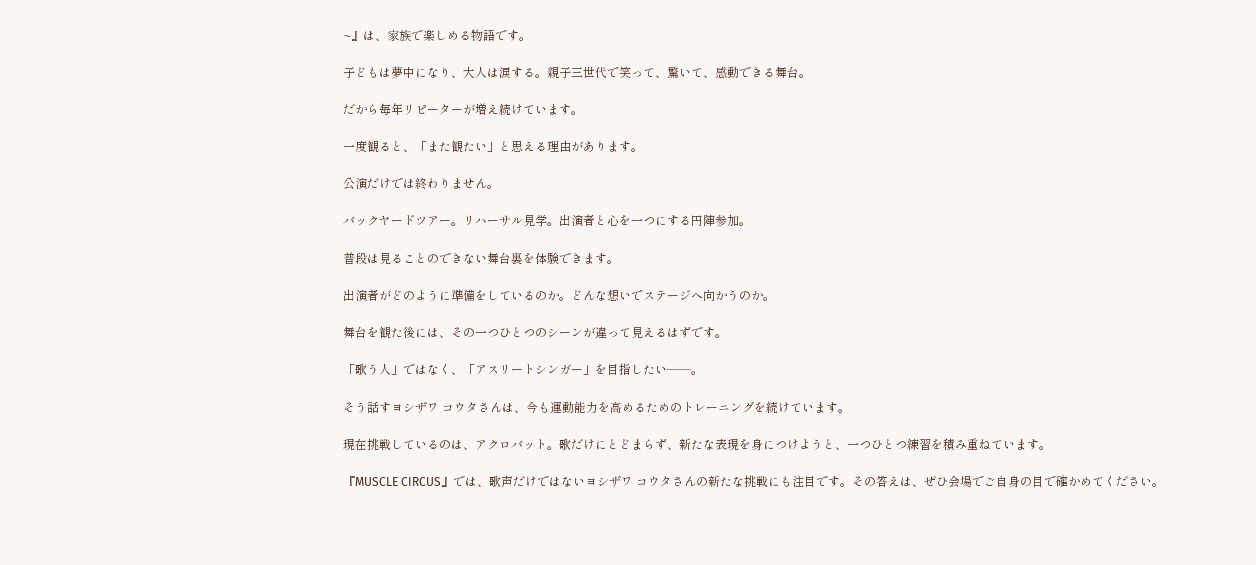~』は、家族で楽しめる物語です。

子どもは夢中になり、大人は涙する。親子三世代で笑って、驚いて、感動できる舞台。

だから毎年リピーターが増え続けています。

一度観ると、「また観たい」と思える理由があります。

公演だけでは終わりません。

バックヤードツアー。リハーサル見学。出演者と心を一つにする円陣参加。

普段は見ることのできない舞台裏を体験できます。

出演者がどのように準備をしているのか。どんな想いでステージへ向かうのか。

舞台を観た後には、その一つひとつのシーンが違って見えるはずです。

「歌う人」ではなく、「アスリートシンガー」を目指したい――。

そう話すヨシザワ コウタさんは、今も運動能力を高めるためのトレーニングを続けています。

現在挑戦しているのは、アクロバット。歌だけにとどまらず、新たな表現を身につけようと、一つひとつ練習を積み重ねています。

『MUSCLE CIRCUS』では、歌声だけではないヨシザワ コウタさんの新たな挑戦にも注目です。その答えは、ぜひ会場でご自身の目で確かめてください。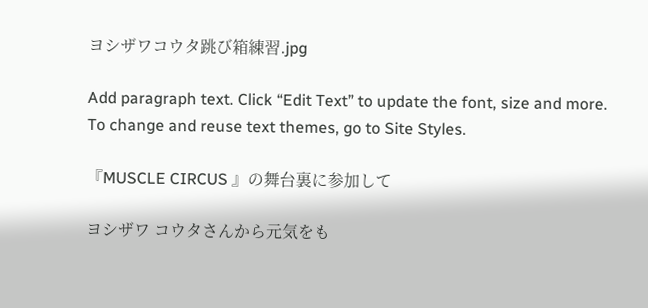ヨシザワコウタ跳び箱練習.jpg

Add paragraph text. Click “Edit Text” to update the font, size and more. To change and reuse text themes, go to Site Styles.

『MUSCLE CIRCUS 』の舞台裏に参加して

ヨシザワ コウタさんから元気をも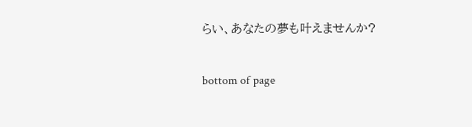らい、あなたの夢も叶えませんか?

bottom of page